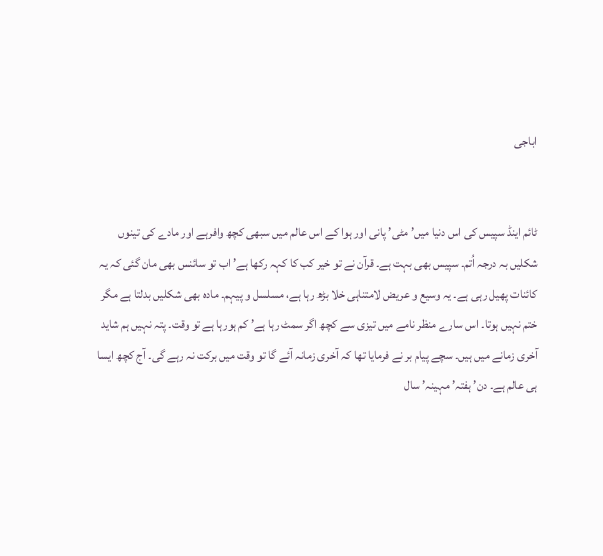اباجی


ٹائم اینڈ سپیس کی اس دنیا میں’ مٹی’ پانی اور ہوا کے اس عالم میں سبھی کچھ وافرہے اور مادے کی تینوں شکلیں بہ درجہ اُتم۔ سپیس بھی بہت ہے۔ قرآن نے تو خیر کب کا کہہ رکھا ہے’ اب تو سائنس بھی مان گئی کہ یہ کائنات پھیل رہی ہے۔ یہ وسیع و عریض لامتناہی خلا بڑھ رہا ہے، مسلسل و پیہم۔ مادہ بھی شکلیں بدلتا ہے مگر ختم نہیں ہوتا۔ اس سارے منظر نامے میں تیزی سے کچھ اگر سمٹ رہا ہے’ کم ہورہا ہے تو وقت۔ پتہ نہیں ہم شاید آخری زمانے میں ہیں۔ سچے پیام بر نے فرمایا تھا کہ آخری زمانہ آئے گا تو وقت میں برکت نہ رہے گی۔ آج کچھ ایسا ہی عالم ہے۔ دن’ ہفتہ’ مہینہ’ سال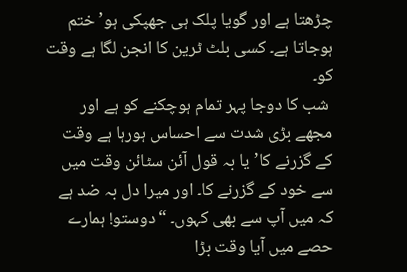چڑھتا ہے اور گویا پلک ہی جھپکی ہو’ ختم ہوجاتا ہے۔ کسی بلٹ ٹرین کا انجن لگا ہے وقت کو۔
 شب کا دوجا پہر تمام ہوچکنے کو ہے اور مجھے بڑی شدت سے احساس ہورہا ہے وقت کے گزرنے کا’ یا بہ قول آئن سٹائن وقت میں سے خود کے گزرنے کا۔ اور میرا دل بہ ضد ہے کہ میں آپ سے بھی کہوں۔ “دوستو! ہمارے حصے میں آیا وقت بڑا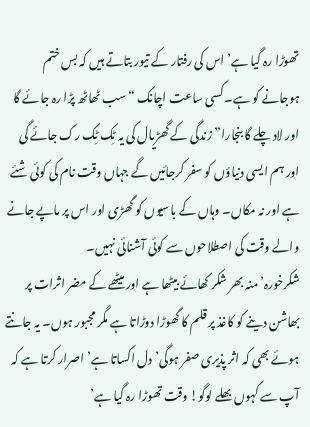تھوڑا رہ گیا ہے’ اس کی رفتار کے تیور بتاتے ہیں کہ بس ختم ہوجانے کو ہے۔ کسی ساعت اچانک “سب ٹھاٹھ پڑا رہ جائے گا اور لاد چلے گا بنجارا” زندگی کے گھڑیال کی یہ ٹِک ٹِک رک جائے گی اور ہم ایسی دنیاؤں کو سفر کرجائیں گے جہاں وقت نام کی کوئی شئے ہے اور نہ مکاں۔ وہاں کے باسیوں کو گھڑی اور اس پر ماپے جانے والے وقت کی اصطلاحوں سے کوئی آشنائی نہیں۔
شکرخورہ’ منہ بھر شکر کھائے بیٹھا ہے اور میٹھے کے مضر اثرات پر بھاشن دینے کو کاغذ پر قلم کا گھوڑا دوڑاتا ہے مگر مجبور ہوں۔ یہ جانتے ہوئے بھی کہ اثر پذیری صفر ہوگی’ دل اکساتا ہے’ اصرار کرتا ہے کہ آپ سے کہوں بھلے لوگو! وقت تھوڑا رہ گیا ہے’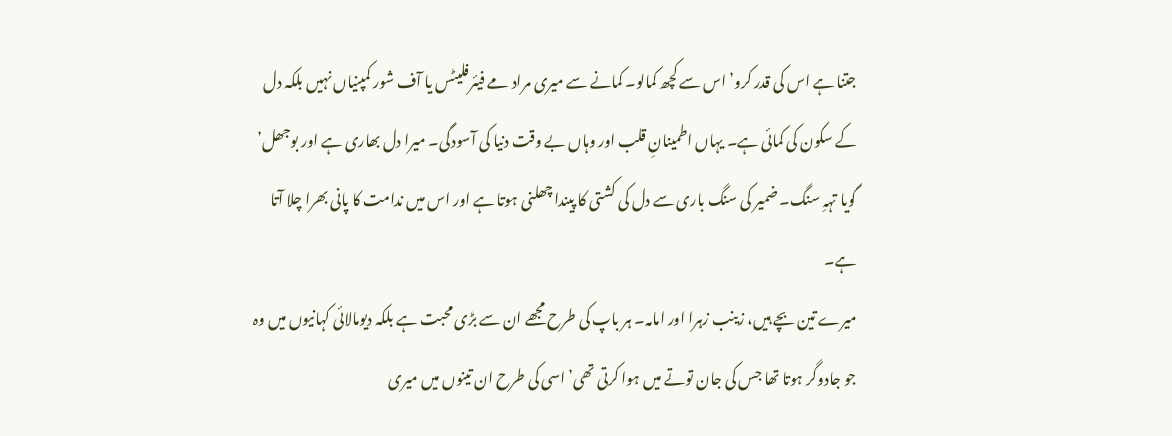جتنا ہے اس کی قدر کرو’ اس سے کچھ کمالو۔ کمانے سے میری مراد مے فیئرفلیٹس یا آف شور کمپنیاں نہیں بلکہ دل کے سکون کی کمائی ہے۔ یہاں اطمینانِ قلب اور وہاں بے وقت دنیا کی آسودگی۔ میرا دل بھاری ہے اور بوجھل’ گویا تہہِ سنگ۔ ضمیر کی سنگ باری سے دل کی کشتی کا پیندا چھلنی ہوتا ہے اور اس میں ندامت کا پانی بھرا چلا آتا ہے۔
میرے تین بچے ہیں، زینب زہرا اور امامہ۔ ہر باپ کی طرح مجھے ان سے بڑی محبت ہے بلکہ دیومالائی کہانیوں میں وہ جو جادوگر ہوتا تھا جس کی جان توتے میں ہوا کرتی تھی’ اسی کی طرح ان تینوں میں میری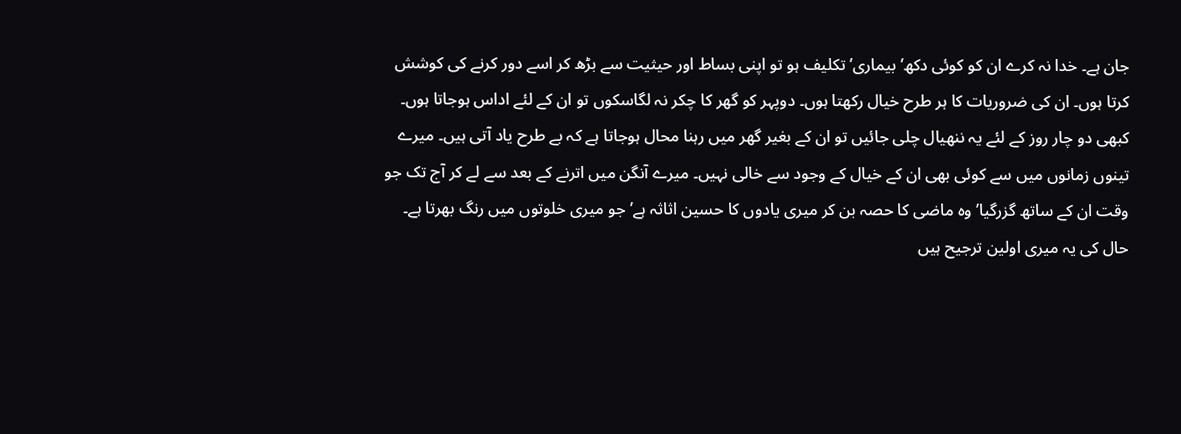جان ہے۔ خدا نہ کرے ان کو کوئی دکھ’ بیماری’ تکلیف ہو تو اپنی بساط اور حیثیت سے بڑھ کر اسے دور کرنے کی کوشش کرتا ہوں۔ ان کی ضروریات کا ہر طرح خیال رکھتا ہوں۔ دوپہر کو گھر کا چکر نہ لگاسکوں تو ان کے لئے اداس ہوجاتا ہوں۔ کبھی دو چار روز کے لئے یہ ننھیال چلی جائیں تو ان کے بغیر گھر میں رہنا محال ہوجاتا ہے کہ بے طرح یاد آتی ہیں۔ میرے تینوں زمانوں میں سے کوئی بھی ان کے خیال کے وجود سے خالی نہیں۔ میرے آنگن میں اترنے کے بعد سے لے کر آج تک جو وقت ان کے ساتھ گزرگیا’ وہ ماضی کا حصہ بن کر میری یادوں کا حسین اثاثہ ہے’ جو میری خلوتوں میں رنگ بھرتا ہے۔ حال کی یہ میری اولین ترجیح ہیں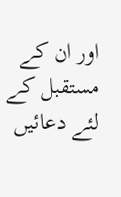اور ان کے مستقبل کے لئے دعائیں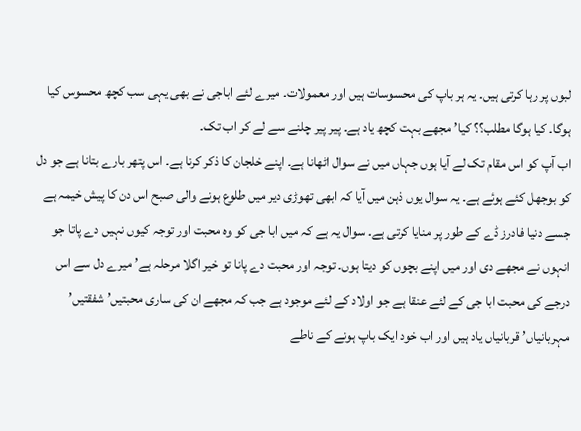لبوں پر رہا کرتی ہیں۔ یہ ہر باپ کی محسوسات ہیں اور معمولات۔ میرے لئے اباجی نے بھی یہی سب کچھ محسوس کیا ہوگا۔ کیا ہوگا مطلب؟؟ کیا’ مجھے بہت کچھ یاد ہے۔ پیر پیر چلنے سے لے کر اب تک۔
اب آپ کو اس مقام تک لے آیا ہوں جہاں میں نے سوال اٹھانا ہے۔ اپنے خلجان کا ذکر کرنا ہے۔ اس پتھر بارے بتانا ہے جو دل کو بوجھل کئے ہوئے ہے۔ یہ سوال یوں ذہن میں آیا کہ ابھی تھوڑی دیر میں طلوع ہونے والی صبح اس دن کا پیش خیمہ ہے جسے دنیا فادرز ڈے کے طور پر منایا کرتی ہے۔ سوال یہ ہے کہ میں ابا جی کو وہ محبت اور توجہ کیوں نہیں دے پاتا جو انہوں نے مجھے دی اور میں اپنے بچوں کو دیتا ہوں۔ توجہ اور محبت دے پانا تو خیر اگلا مرحلہ ہے’ میرے دل سے اس درجے کی محبت ابا جی کے لئے عنقا ہے جو اولاد کے لئے موجود ہے جب کہ مجھے ان کی ساری محبتیں’ شفقتیں’ مہربانیاں’ قربانیاں یاد ہیں اور اب خود ایک باپ ہونے کے ناطے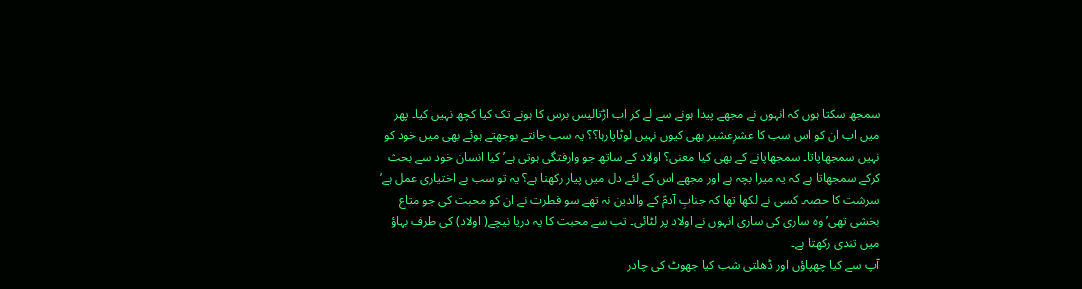سمجھ سکتا ہوں کہ انہوں نے مجھے پیدا ہونے سے لے کر اب اڑتالیس برس کا ہونے تک کیا کچھ نہیں کیا۔ پھر میں اب ان کو اس سب کا عشرِعشیر بھی کیوں نہیں لوٹاپارہا؟؟ یہ سب جانتے بوجھتے ہوئے بھی میں خود کو نہیں سمجھاپاتا۔ سمجھاپانے کے بھی کیا معنی؟ اولاد کے ساتھ جو وارفتگی ہوتی ہے’ کیا انسان خود سے بحث کرکے سمجھاتا ہے کہ یہ میرا بچہ ہے اور مجھے اس کے لئے دل میں پیار رکھنا ہے؟ یہ تو سب بے اختیاری عمل ہے’ سرشت کا حصہ۔ کسی نے لکھا تھا کہ جنابِ آدمؑ کے والدین نہ تھے سو فطرت نے ان کو محبت کی جو متاع بخشی تھی’ وہ ساری کی ساری انہوں نے اولاد پر لٹائی۔ تب سے محبت کا یہ دریا نیچے( اولاد) کی طرف بہاؤ میں تندی رکھتا ہے۔
آپ سے کیا چھپاؤں اور ڈھلتی شب کیا جھوٹ کی چادر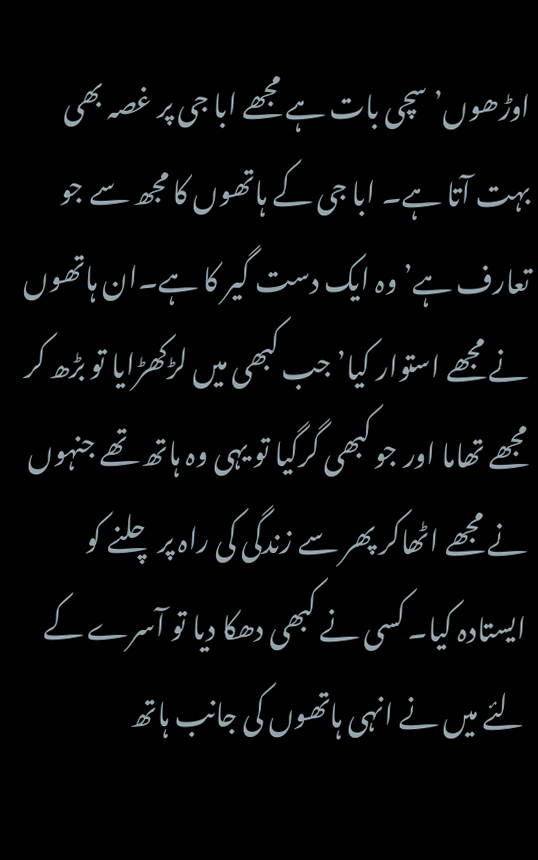اوڑھوں’ سچی بات ہے مجھے ابا جی پر غصہ بھی بہت آتا ہے۔ ابا جی کے ہاتھوں کا مجھ سے جو تعارف ہے’ وہ ایک دست گیر کا ہے۔ان ہاتھوں نے مجھے استوار کیا’ جب کبھی میں لڑکھڑایا تو بڑھ کر مجھے تھاما اور جو کبھی گرگیا تو یہی وہ ہاتھ تھے جنہوں نے مجھے اٹھاکر پھر سے زندگی کی راہ پر چلنے کو ایستادہ کیا۔ کسی نے کبھی دھکا دیا تو آسرے کے لئے میں نے انہی ہاتھوں کی جانب ہاتھ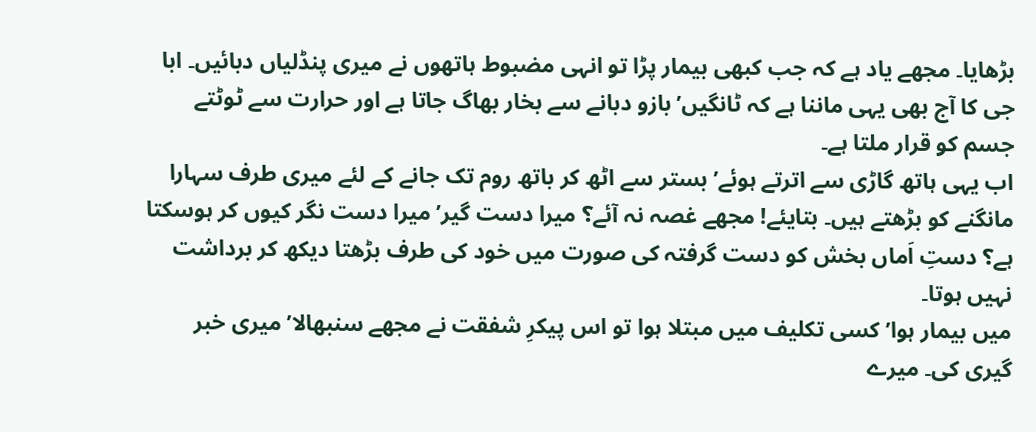بڑھایا۔ مجھے یاد ہے کہ جب کبھی بیمار پڑا تو انہی مضبوط ہاتھوں نے میری پنڈلیاں دبائیں۔ ابا جی کا آج بھی یہی ماننا ہے کہ ٹانگیں’ بازو دبانے سے بخار بھاگ جاتا ہے اور حرارت سے ٹوٹتے جسم کو قرار ملتا ہے۔
اب یہی ہاتھ گاڑی سے اترتے ہوئے’ بستر سے اٹھ کر باتھ روم تک جانے کے لئے میری طرف سہارا مانگنے کو بڑھتے ہیں۔ بتایئے! مجھے غصہ نہ آئے؟ میرا دست گیر’ میرا دست نگر کیوں کر ہوسکتا ہے؟ دستِ اَماں بخش کو دست گرفتہ کی صورت میں خود کی طرف بڑھتا دیکھ کر برداشت نہیں ہوتا۔
میں بیمار ہوا’ کسی تکلیف میں مبتلا ہوا تو اس پیکرِ شفقت نے مجھے سنبھالا’ میری خبر گیری کی۔ میرے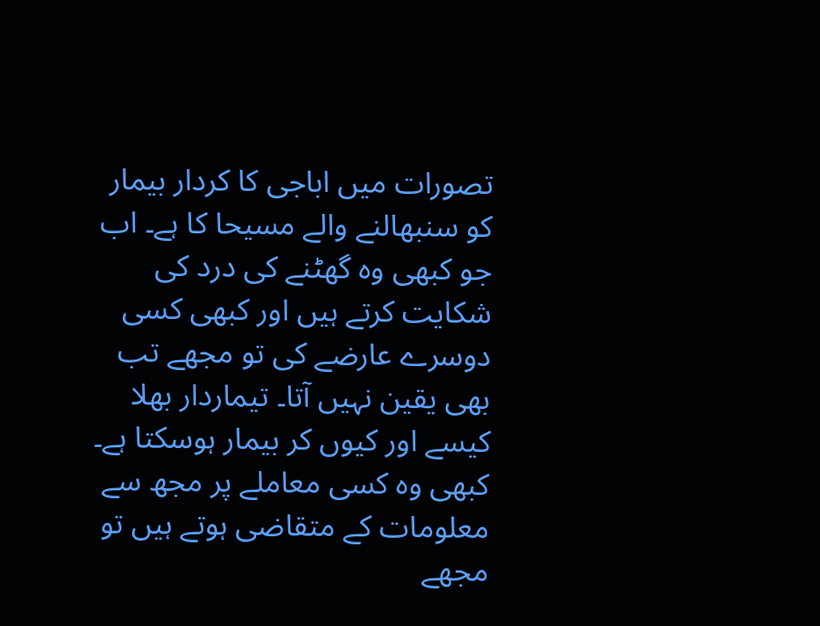تصورات میں اباجی کا کردار بیمار کو سنبھالنے والے مسیحا کا ہے۔ اب جو کبھی وہ گھٹنے کی درد کی شکایت کرتے ہیں اور کبھی کسی دوسرے عارضے کی تو مجھے تب بھی یقین نہیں آتا۔ تیماردار بھلا کیسے اور کیوں کر بیمار ہوسکتا ہے۔ کبھی وہ کسی معاملے پر مجھ سے معلومات کے متقاضی ہوتے ہیں تو مجھے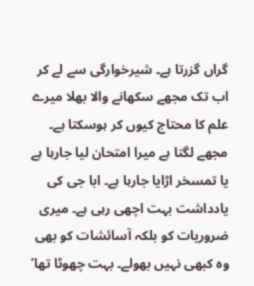گراں گزرتا ہے۔ شیرخوارگی سے لے کر اب تک مجھے سکھانے والا بھلا میرے علم کا محتاج کیوں کر ہوسکتا ہے۔ مجھے لگتا ہے میرا امتحان لیا جارہا ہے یا تمسخر اڑایا جارہا ہے۔ ابا جی کی یادداشت بہت اچھی رہی ہے۔ میری ضروریات کو بلکہ آسائشات کو بھی وہ کبھی نہیں بھولے۔ بہت چھوٹا تھا’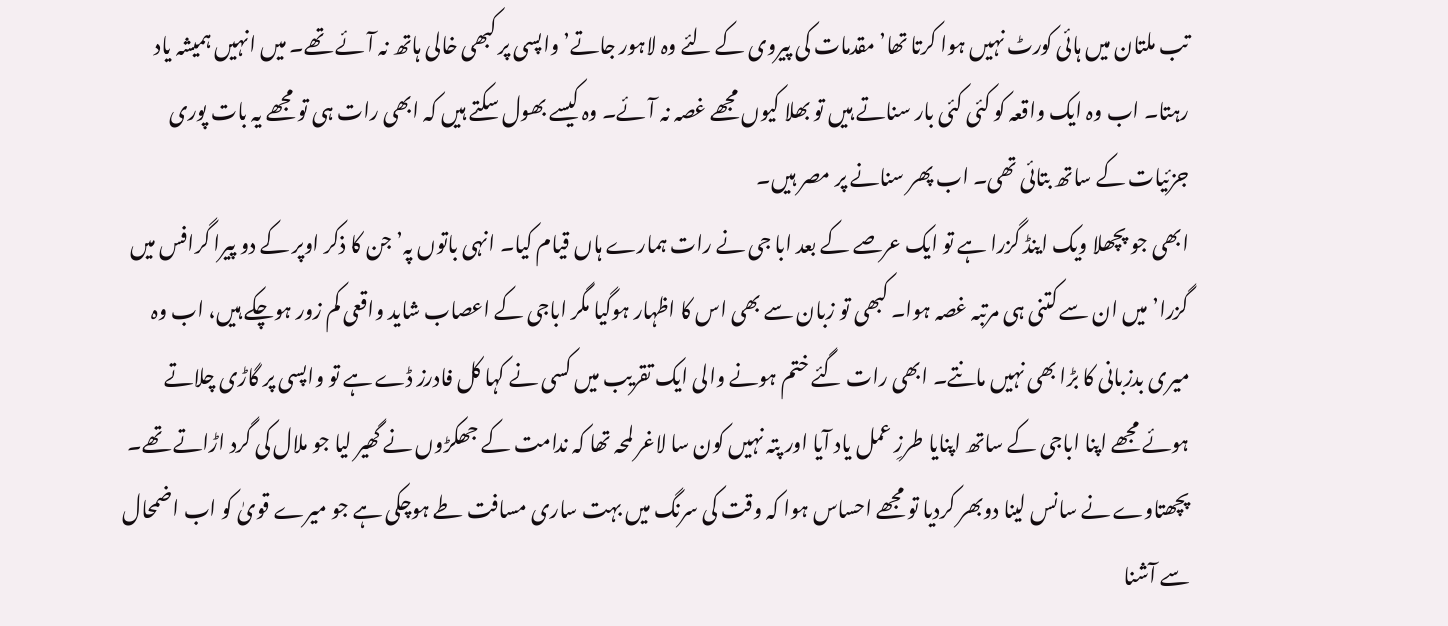تب ملتان میں ہائی کورٹ نہیں ہوا کرتا تھا’ مقدمات کی پیروی کے لئے وہ لاہور جاتے’ واپسی پر کبھی خالی ہاتھ نہ آئے تھے۔ میں انہیں ہمیشہ یاد رہتا۔ اب وہ ایک واقعہ کو کئی کئی بار سناتے ہیں تو بھلا کیوں مجھے غصہ نہ آئے۔ وہ کیسے بھول سکتے ہیں کہ ابھی رات ہی تو مجھے یہ بات پوری جزئیات کے ساتھ بتائی تھی۔ اب پھر سنانے پر مصر ہیں۔
ابھی جو پچھلا ویک اینڈ گزرا ہے تو ایک عرصے کے بعد ابا جی نے رات ہمارے ہاں قیام کیا۔ انہی باتوں پہ’ جن کا ذکر اوپر کے دو پیرا گرافس میں گزرا’ میں ان سے کتنی ہی مرتبہ غصہ ہوا۔ کبھی تو زبان سے بھی اس کا اظہار ہوگیا مگر اباجی کے اعصاب شاید واقعی کم زور ہوچکے ہیں، اب وہ میری بدزبانی کا بڑا بھی نہیں مانتے۔ ابھی رات گئے ختم ہونے والی ایک تقریب میں کسی نے کہا کل فادرز ڈے ہے تو واپسی پر گاڑی چلاتے ہوئے مجھے اپنا اباجی کے ساتھ اپنایا طرزِ عمل یاد آیا اور پتہ نہیں کون سا لاغر لمحہ تھا کہ ندامت کے جھکڑوں نے گھیر لیا جو ملال کی گرد اڑاتے تھے۔ پچھتاوے نے سانس لینا دوبھر کردیا تو مجھے احساس ہوا کہ وقت کی سرنگ میں بہت ساری مسافت طے ہوچکی ہے جو میرے قویٰ کو اب اضمحال سے آشنا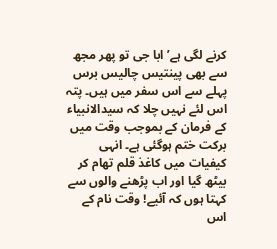کرنے لگی ہے’ ابا جی تو پھر مجھ سے بھی پینتیس چالیس برس پہلے سے اس سفر میں ہیں۔ پتہ اس لئے نہیں چلا کہ سیدالانبیاء کے فرمان کے بموجب وقت میں برکت ختم ہوگئی ہے۔ انہی کیفیات میں کاغذ قلم تھام کر بیٹھ گیا اور اب پڑھنے والوں سے کہتا ہوں کہ آئیے! وقت نام کے اس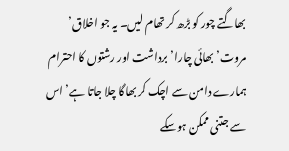بھاگتے چور کو بڑھ کر تھام لیں۔ یہ جو اخلاق’ مروت’ بھائی چارا’ برداشت اور رشتوں کا احترام ہمارے دامن سے اچک کر بھاگا چلا جاتا ہے’ اس سے جتنی ممکن ہوسکے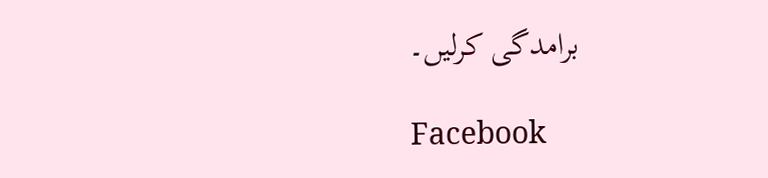برامدگی کرلیں۔

Facebook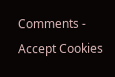Comments - Accept Cookies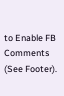to Enable FB Comments (See Footer).